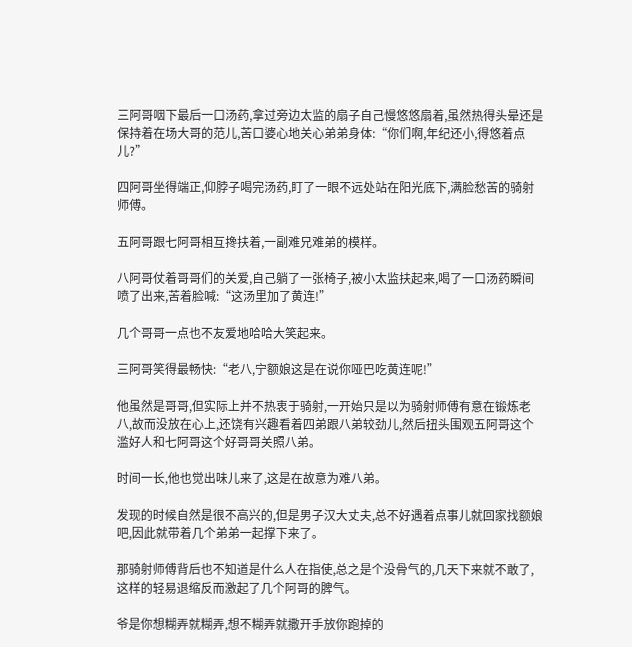三阿哥咽下最后一口汤药,拿过旁边太监的扇子自己慢悠悠扇着,虽然热得头晕还是保持着在场大哥的范儿,苦口婆心地关心弟弟身体:“你们啊,年纪还小,得悠着点儿?”

四阿哥坐得端正,仰脖子喝完汤药,盯了一眼不远处站在阳光底下,满脸愁苦的骑射师傅。

五阿哥跟七阿哥相互搀扶着,一副难兄难弟的模样。

八阿哥仗着哥哥们的关爱,自己躺了一张椅子,被小太监扶起来,喝了一口汤药瞬间喷了出来,苦着脸喊:“这汤里加了黄连!”

几个哥哥一点也不友爱地哈哈大笑起来。

三阿哥笑得最畅快:“老八,宁额娘这是在说你哑巴吃黄连呢!”

他虽然是哥哥,但实际上并不热衷于骑射,一开始只是以为骑射师傅有意在锻炼老八,故而没放在心上,还饶有兴趣看着四弟跟八弟较劲儿,然后扭头围观五阿哥这个滥好人和七阿哥这个好哥哥关照八弟。

时间一长,他也觉出味儿来了,这是在故意为难八弟。

发现的时候自然是很不高兴的,但是男子汉大丈夫,总不好遇着点事儿就回家找额娘吧,因此就带着几个弟弟一起撑下来了。

那骑射师傅背后也不知道是什么人在指使,总之是个没骨气的,几天下来就不敢了,这样的轻易退缩反而激起了几个阿哥的脾气。

爷是你想糊弄就糊弄,想不糊弄就撒开手放你跑掉的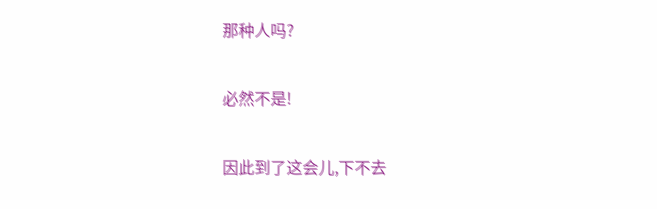那种人吗?

必然不是!

因此到了这会儿,下不去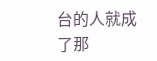台的人就成了那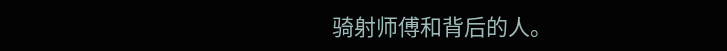骑射师傅和背后的人。